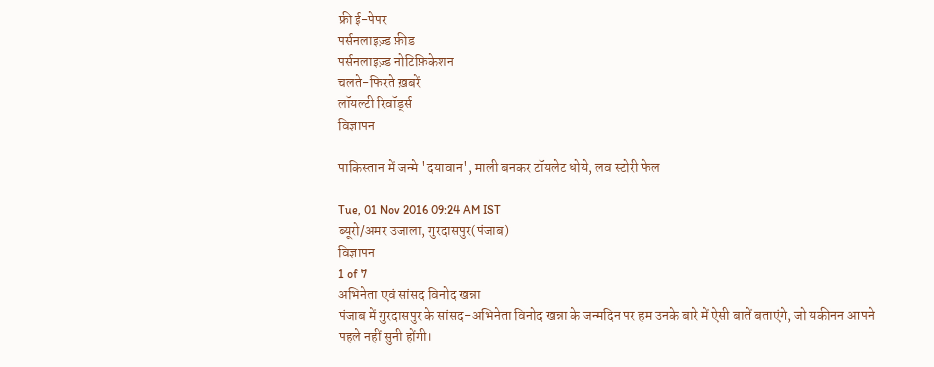फ्री ई-पेपर
पर्सनलाइज़्ड फ़ीड
पर्सनलाइज़्ड नोटिफ़िकेशन
चलते-फिरते ख़बरें
लॉयल्टी रिवॉर्ड्स
विज्ञापन

पाकिस्तान में जन्मे 'दयावान', माली बनकर टॉयलेट धोये, लव स्टोरी फेल

Tue, 01 Nov 2016 09:24 AM IST
ब्यूरो/अमर उजाला, गुरदासपुर(पंजाब)
विज्ञापन
1 of 7
अभिनेता एवं सांसद विनोद खन्ना
पंजाब में गुरदासपुर के सांसद-अभिनेता विनोद खन्ना के जन्मदिन पर हम उनके बारे में ऐसी बातें बताएंगे, जो यकीनन आपने पहले नहीं सुनी होंगी।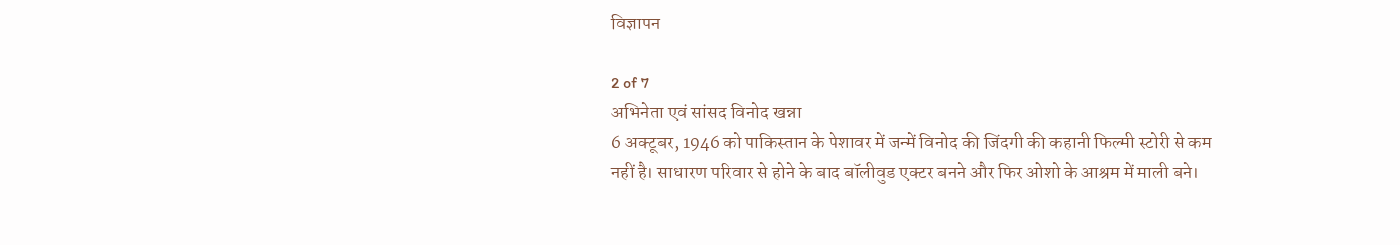विज्ञापन

2 of 7
अभिनेता एवं सांसद विनोद खन्ना
6 अक्टूबर, 1946 को पाकिस्तान के पेशावर में जन्में विनोद की जिंदगी की कहानी फिल्मी स्टोरी से कम नहीं है। साधारण परिवार से होने के बाद बॉलीवुड एक्टर बनने और फिर ओशो के आश्रम में माली बने।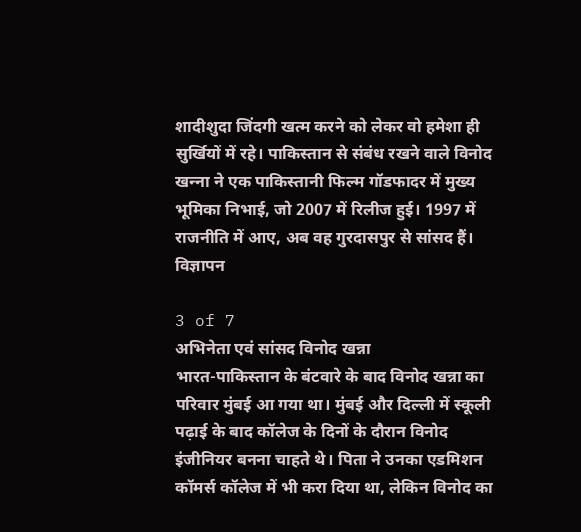शादीशुदा जिंदगी खत्म करने को लेकर वो हमेशा ही सुर्खियों में रहे। पाकिस्‍तान से संबंध रखने वाले विनोद खन्‍ना ने एक पाकिस्‍तानी फिल्‍म गॉडफादर में मुख्‍य भूमिका निभाई, जो 2007 में रिलीज हुई। 1997 में राजनीति में आए, अब वह गुरदासपुर से सांसद हैं।
विज्ञापन

3 of 7
अभिनेता एवं सांसद विनोद खन्ना
भारत-पाकिस्तान के बंटवारे के बाद विनोद खन्ना का परिवार मुंबई आ गया था। मुंबई और दिल्ली में स्कूली पढ़ाई के बाद कॉलेज के दिनों के दौरान विनोद इंजीनियर बनना चाहते थे। पिता ने उनका एडमिशन कॉमर्स कॉलेज में भी करा दिया था, लेकिन विनोद का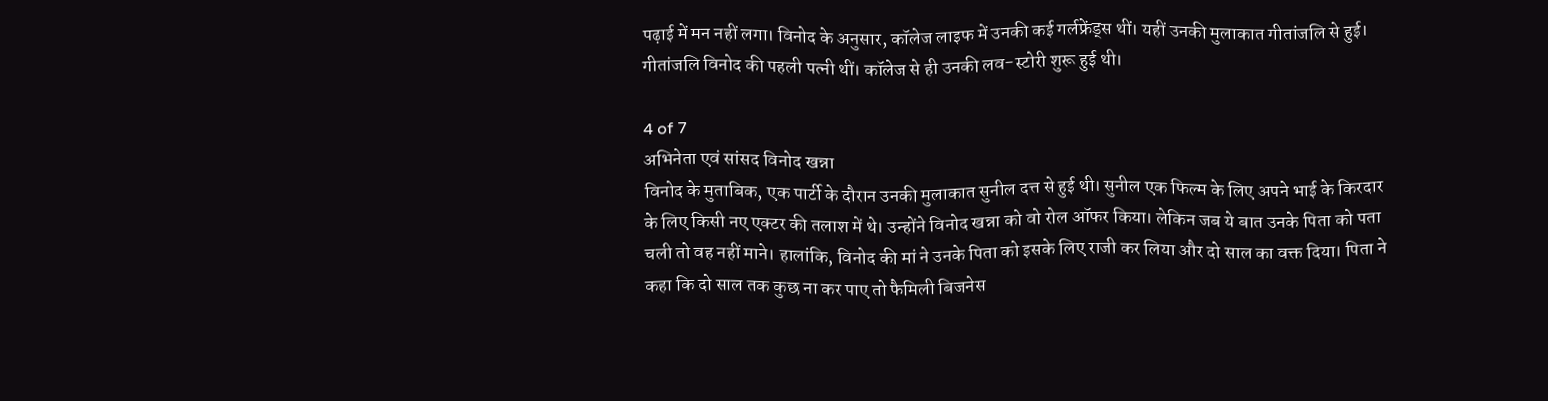पढ़ाई में मन नहीं लगा। विनोद के अनुसार, कॉलेज लाइफ में उनकी कई गर्लफ्रेंड्स थीं। यहीं उनकी मुलाकात गीतांजलि से हुई। गीतांजलि विनोद की पहली पत्नी थीं। कॉलेज से ही उनकी लव-स्टोरी शुरू हुई थी।

4 of 7
अभिनेता एवं सांसद विनोद खन्ना
विनोद के मुताबिक, एक पार्टी के दौरान उनकी मुलाकात सुनील दत्त से हुई थी। सुनील एक फिल्म के लिए अपने भाई के किरदार के लिए किसी नए एक्टर की तलाश में थे। उन्होंने विनोद खन्ना को वो रोल ऑफर किया। लेकिन जब ये बात उनके पिता को पता चली तो वह नहीं माने। हालांकि, विनोद की मां ने उनके पिता को इसके लिए राजी कर लिया और दो साल का वक्त दिया। पिता ने कहा कि दो साल तक कुछ ना कर पाए तो फैमिली बिजनेस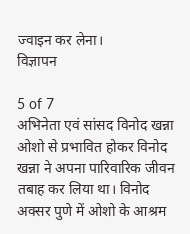ज्वाइन कर लेना।
विज्ञापन

5 of 7
अभिनेता एवं सांसद विनोद खन्ना
ओशो से प्रभावित होकर विनोद खन्ना ने अपना पारिवारिक जीवन तबाह कर लिया था। विनोद अक्सर पुणे में ओशो के आश्रम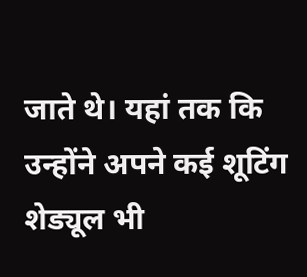जाते थे। यहां तक कि उन्होंने अपने कई शूटिंग शेड्यूल भी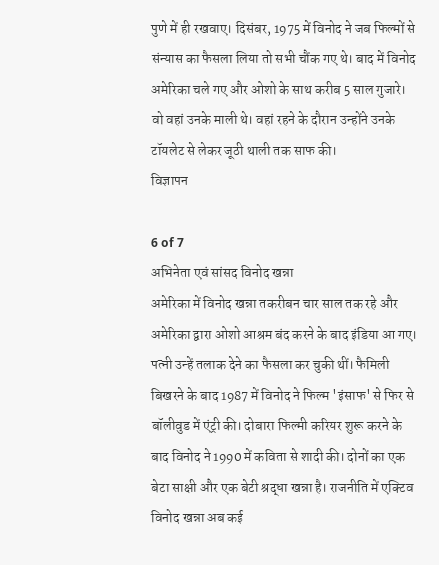पुणे में ही रखवाए। दिसंबर, 1975 में विनोद ने जब फिल्मों से संन्यास का फैसला लिया तो सभी चौंक गए थे। बाद में विनोद अमेरिका चले गए और ओशो के साथ करीब 5 साल गुजारे। वो वहां उनके माली थे। वहां रहने के दौरान उन्होंने उनके टॉयलेट से लेकर जूठी थाली तक साफ की।
विज्ञापन

6 of 7
अभिनेता एवं सांसद विनोद खन्ना
अमेरिका में विनोद खन्ना तकरीबन चार साल तक रहे और अमेरिका द्वारा ओशो आश्रम बंद करने के बाद इंडिया आ गए। पत्नी उन्हें तलाक देने का फैसला कर चुकी थीं। फैमिली बिखरने के बाद 1987 में विनोद ने फिल्म 'इंसाफ' से फिर से बॉलीवुड में एंट्री की। दोबारा फिल्मी करियर शुरू करने के बाद विनोद ने 1990 में कविता से शादी की। दोनों का एक बेटा साक्षी और एक बेटी श्रद्धा खन्ना है। राजनीति में एक्टिव विनोद खन्ना अब कई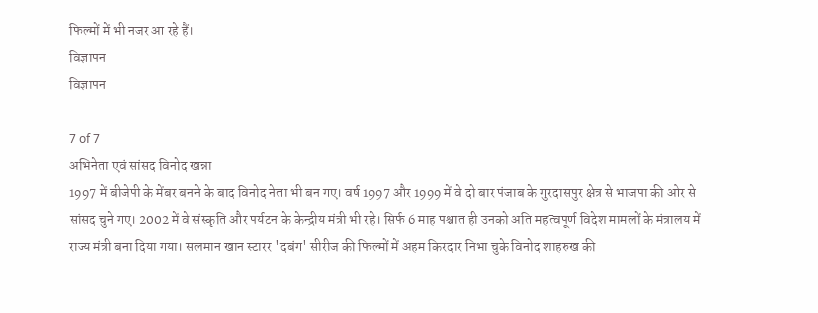फिल्मों में भी नजर आ रहे हैं।
विज्ञापन
विज्ञापन

7 of 7
अभिनेता एवं सांसद विनोद खन्ना
1997 में बीजेपी के मेंबर बनने के बाद विनोद नेता भी बन गए। वर्ष 1997 और 1999 में वे दो बार पंजाब के गुरदासपुर क्षेत्र से भाजपा की ओर से सांसद चुने गए। 2002 में वे संस्कृति और पर्यटन के केन्द्रीय मंत्री भी रहे। सिर्फ 6 माह पश्चात ही उनको अति महत्वपूर्ण विदेश मामलों के मंत्रालय में राज्य मंत्री बना दिया गया। सलमान खान स्टारर 'दबंग' सीरीज की फिल्मों में अहम किरदार निभा चुके विनोद शाहरुख की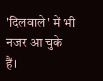'दिलवाले' में भी नजर आ चुके हैं।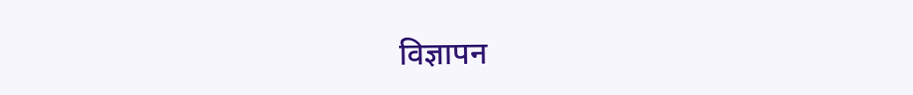विज्ञापन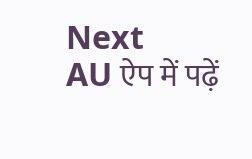Next
AU ऐप में पढ़ें